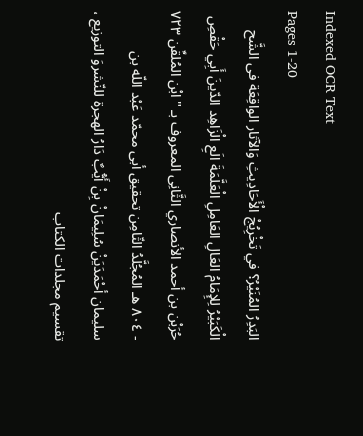Indexed OCR Text
Pages 1-20
البَدِرُ المُنَيْرُ؟ في تَخْرِيُجْ الْأَحَادِيثِ وَالآثار الواقِعَة فى الشَّح الْكَبَيْرُ لِلإِمَامُ العَالِ العَامِلِ الْعَلَّمَةَ الَعِ الْزَاهِد الدّينَ أَبِي حَقْصِ حُرَبْن بن أحمد الأنصاري الثَّانِى المعروف بـ "ابْن المُلقِّن ٧٢٣ - ٨٠٤ هـ المُجُلَّدُ الثّامِن تحقيق أبى محمّد عَبْد اللّه بن سليمان أحْمَدَيَنْ سُلِيمَانْ بِنْ أَيُّبٌ دَارُ الهجرة للنّشروَ التوزيع ، تقسيم مجلدات الكتاب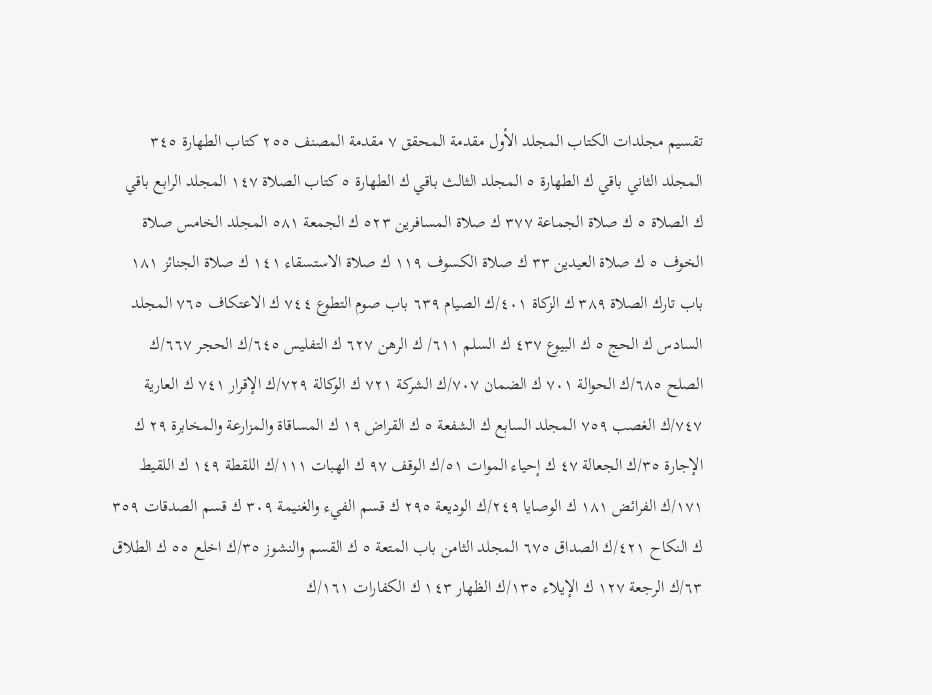تقسیم مجلدات الکتاب المجلد الأول مقدمة المحقق ٧ مقدمة المصنف ٢٥٥ كتاب الطهارة ٣٤٥ المجلد الثاني باقي ك الطهارة ٥ المجلد الثالث باقي ك الطهارة ٥ كتاب الصلاة ١٤٧ المجلد الرابع باقي ك الصلاة ٥ ك صلاة الجماعة ٣٧٧ ك صلاة المسافرين ٥٢٣ ك الجمعة ٥٨١ المجلد الخامس صلاة الخوف ٥ ك صلاة العيدين ٣٣ ك صلاة الكسوف ١١٩ ك صلاة الاستسقاء ١٤١ ك صلاة الجنائز ١٨١ باب تارك الصلاة ٣٨٩ ك الزكاة ٤٠١/ك الصيام ٦٣٩ باب صوم التطوع ٧٤٤ ك الاعتكاف ٧٦٥ المجلد السادس ك الحج ٥ ك البيوع ٤٣٧ ك السلم ٦١١/ ك الرهن ٦٢٧ ك التفليس ٦٤٥/ك الحجر ٦٦٧/ك الصلح ٦٨٥/ك الحوالة ٧٠١ ك الضمان ٧٠٧/ك الشركة ٧٢١ ك الوكالة ٧٢٩/ك الإقرار ٧٤١ ك العارية ٧٤٧/ك الغصب ٧٥٩ المجلد السابع ك الشفعة ٥ ك القراض ١٩ ك المساقاة والمزارعة والمخابرة ٢٩ ك الإجارة ٣٥/ك الجعالة ٤٧ ك إحياء الموات ٥١/ك الوقف ٩٧ ك الهبات ١١١/ك اللقطة ١٤٩ ك اللقيط ١٧١/ك الفرائض ١٨١ ك الوصايا ٢٤٩/ك الوديعة ٢٩٥ ك قسم الفيء والغنيمة ٣٠٩ ك قسم الصدقات ٣٥٩ ك النكاح ٤٢١/ك الصداق ٦٧٥ المجلد الثامن باب المتعة ٥ ك القسم والنشوز ٣٥/ك اخلع ٥٥ ك الطلاق ٦٣/ك الرجعة ١٢٧ ك الإيلاء ١٣٥/ك الظهار ١٤٣ ك الكفارات ١٦١/ك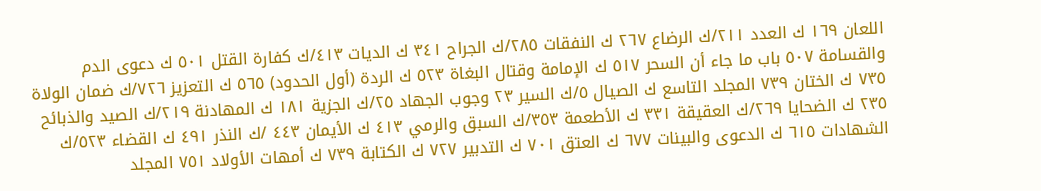اللعان ١٦٩ ك العدد ٢١١/ك الرضاع ٢٦٧ ك النفقات ٢٨٥/ك الجراح ٣٤١ ك الديات ٤١٣/ك كفارة القتل ٥٠١ ك دعوى الدم والقسامة ٥٠٧ باب ما جاء أن السحر ٥١٧ ك الإمامة وقتال البغاة ٥٢٣ ك الردة (أول الحدود) ٥٦٥ ك التعزيز ٧٢٦/ك ضمان الولاة ٧٣٥ ك الختان ٧٣٩ المجلد التاسع ك الصيال ٥/ك السير ٢٣ وجوب الجهاد ٢٥/ك الجزية ١٨١ ك المهادنة ٢١٩/ك الصيد والذبائح ٢٣٥ ك الضحايا ٢٦٩/ك العقيقة ٣٣١ ك الأطعمة ٣٥٣/ك السبق والرمي ٤١٣ ك الأيمان ٤٤٣ /ك النذر ٤٩١ ك القضاء ٥٢٣/ك الشهادات ٦١٥ ك الدعوى والبينات ٦٧٧ ك العتق ٧٠١ ك التدبير ٧٢٧ ك الكتابة ٧٣٩ ك أمهات الأولاد ٧٥١ المجلد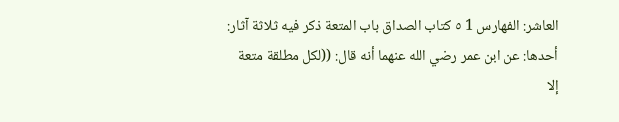العاشر: الفهارس 1 ٥ كتاب الصداق باب المتعة ذكر فيه ثلاثة آثار: أحدها: عن ابن عمر رضي الله عنهما أنه قال: ((لكل مطلقة متعة إلا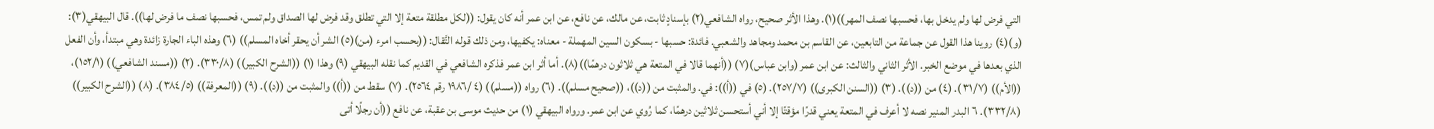التي فرض لها ولم يدخل بها، فحسبها نصف المهر))(١). وهذا الأثر صحيح، رواه الشافعي(٢) بإسنادٍ ثابت، عن مالك، عن نافع، عن ابن عمر أنه كان يقول: ((لكل مطلقة متعة إلا التي تطلق وقد فرض لها الصداق ولم تمس، فحسبها نصف ما فرض لها)). قال البيهقي(٣): (و)(٤) روينا هذا القول عن جماعة من التابعين، عن القاسم بن محمد ومجاهد والشعبي. فائدة: حسبها - بسكون السين المهملة - معناه: يكفيها، ومن ذلك قوله التَّقال: ((بحسب امرء (من)(٥) الشر أن يحقر أخاه المسلم)) (٦) وهذه الباء الجارة زائدة وهي مبتدأ، وأن الفعل الذي بعدها في موضع الخبر. الأثر الثاني والثالث: عن ابن عمر (وابن عباس)(٧) ((أنهما قالا في المتعة هي ثلاثون درهمًا))(٨). أما أثر ابن عمر فذكره الشافعي في القديم كما نقله البيهقي (٩) وهذا (١) ((الشرح الكبير)) (٣٣٠/٨). (٢) ((مسند الشافعي)) (١٥٢/١)، ((الأم)) (٣١/٧). (٤) من ((د)). (٣) ((السنن الكبرى)) (٢٥٧/٧). (٥) في ((أ)): في. والمثبت من ((د))، ((صحيح مسلم)). (٦) رواه ((مسلم)) (٤ /١٩٨٦ رقم ٢٥٦٤). (٧) سقط من ((أ)) والمثبت من ((د)). (٩) ((المعرفة)) (٣٨٤/٥). (٨) ((الشرح الكبير)) (٣٣٢/٨). ٦ البدر المنير نصه لا أعرف في المتعة يعني قدرًا مؤقتًا إلا أني أستحسن ثلاثين درهمًا، کما رُوي عن ابن عمر. ورواه البيهقي (١) من حديث موسى بن عقبة، عن نافع ((أن رجلًا أتى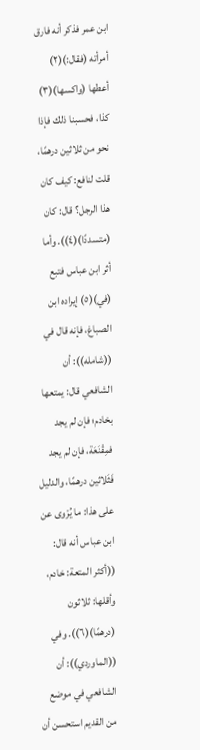ابن عمر فذكر أنه فارق أمرأته (فقال:)(٢) أعطها (واكسها)(٣) كذا، فحسبنا ذلك فإذا نحو من ثلاثين درهمًا، قلت لنافع: كيف كان هذا الرجل؟ قال: كان (متسددًا)(٤)). وأما أثر ابن عباس فتبع (في)(٥) إيراده ابن الصباغ، فإنه قال في ((شامله)): أن الشافعي قال: يمتعها بخادم؛ فإن لم يجد فمِقْنَعَة، فإن لم يجد فَثَلاثين درهمًا، والدليل على هذا: ما يُرْوى عن ابن عباس أنه قال: ((أكثر المتعة: خادم، وأقلها: ثلاثون (درهمًا)(٦)). وفي ((الماوردي)): أن الشافعي في موضع من القديم استحسن أن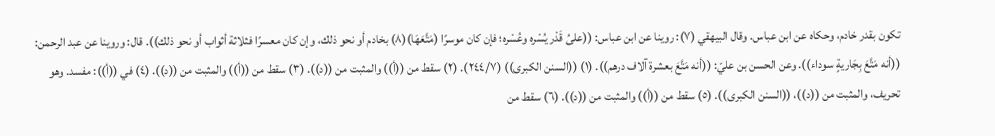تکون بقدر خادم، وحکاه عن ابن عباس. وقال البيهقي (٧): روينا عن ابن عباس: ((علىُ قَدْر يُسْره وعُسْره؛ فإن كان موسرًا (مَتَّعَهَا)(٨) بخادم أو نحو ذلك، وإن كان معسرًا فثلاثة أثواب أو نحو ذلك)). قال: وروينا عن عبد الرحمن: ((أنه مَتَّعَ بِجَاريةٍ سوداء)). وعن الحسن بن عليّ: ((أنه مَتَّعَ بعشرة آلاف درهم)). (١) ((السنن الكبرى)) (٢٤٤/٧). (٢) سقط من ((أ)) والمثبت من ((د)). (٣) سقط من ((أ)) والمثبت من ((د)). (٤) في ((أ)): مفسد. وهو تحريف، والمثبت من ((د))، ((السنن الكبرى)). (٥) سقط من ((أ)) والمثبت من ((د)). (٦) سقط من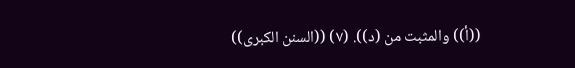((أ)) والمثبت من (د)). (٧) ((السنن الكبرى))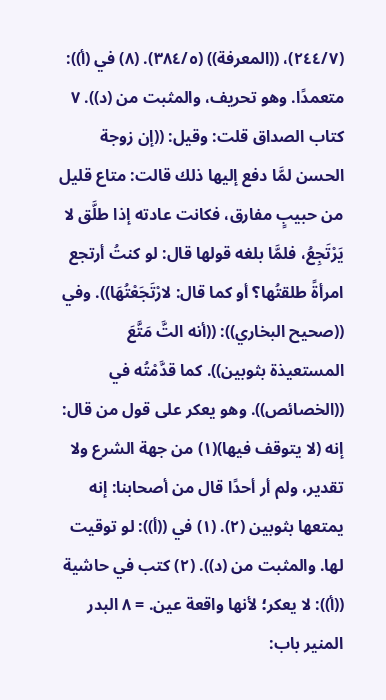(٢٤٤/٧)، ((المعرفة)) (٣٨٤/٥). (٨) في (أ)): متعمدًا. وهو تحريف، والمثبت من (د)). ٧ كتاب الصداق قلت: وقيل: ((إن زوجة الحسن لمَّا دفع إليها ذلك قالت: متاع قليل من حبيبٍ مفارق، فكانت عادته إذا طلَّق لا يَرْتَجِعُ، فلمَّا بلغه قولها قال: لو كنتُ أرتجع امرأةً طلقتُها؟ أو كما قال: لارْتَجَعْتُهَا)). وفي ((صحيح البخاري)): ((أنه التَّ مَتَّعَ المستعيذة بثوبين)). كما قدَّمْتُه في ((الخصائص)). وهو يعكر على قول من قال: إنه (لا يتوقف فيها)(١) من جهة الشرع ولا تقدير، ولم أر أحدًا قال من أصحابنا: إنه يمتعها بثوبين (٢). (١) في ((أ)): لو توقيت لها. والمثبت من (د)). (٢) كتب في حاشية ((أ)): لا يعكر؛ لأنها واقعة عين. = ٨ البدر المنير باب: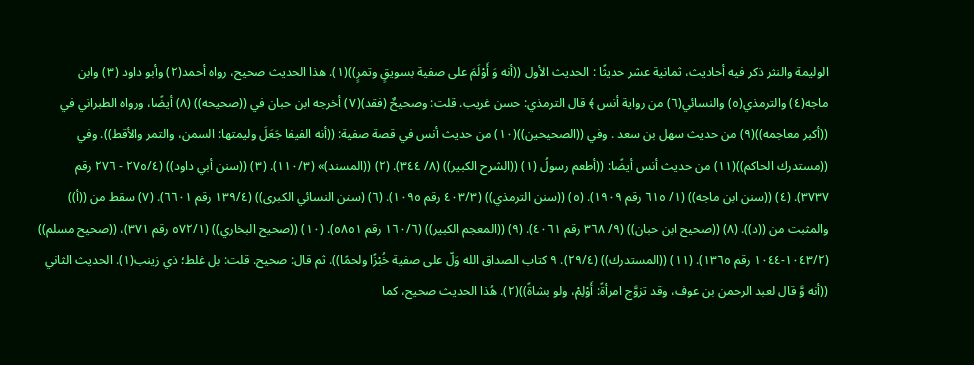الوليمة والنثر ذكر فيه أحاديث، ثمانية عشر حديثًا : الحدیث الأول ((أنه وَ أَوْلَمَ على صفية بسويقٍ وتمرٍ))(١). هذا الحديث صحيح، رواه أحمد(٢) وأبو داود (٣) وابن ماجه(٤) والترمذي(٥) والنسائي(٦) من رواية أنس ﴾ قال الترمذي: حسن غريب. قلت: وصحيحٌ (فقد)(٧) أخرجه ابن حبان في ((صحيحه)) (٨) أيضًا، ورواه الطبراني في ((أكبر معاجمه))(٩) من حديث سهل بن سعد . وفي ((الصحيحين))(١٠) من حديث أنس في قصة صفية: ((أنه الفيفا جَعَلَ وليمتها: السمن، والتمر والأقط)). وفي ((مستدرك الحاكم))(١١) من حديث أنس أيضًا: ((أطعم رسولُ (١) ((الشرح الكبير)) (٨/ ٣٤٤). (٢) ((المسند)» (١١٠/٣). (٣) ((سنن أبي داود)) (٢٧٥/٤ - ٢٧٦ رقم ٣٧٣٧). (٤) ((سنن ابن ماجه)) (١/ ٦١٥ رقم ١٩٠٩). (٥) ((سنن الترمذي)) (٤٠٣/٣ رقم ١٠٩٥). (٦) (سنن النسائي الكبرى)) (١٣٩/٤ رقم ٦٦٠١). (٧) سقط من ((أ)) والمثبت من ((د)). (٨) ((صحيح ابن حبان)) (٩/ ٣٦٨ رقم ٤٠٦١). (٩) ((المعجم الكبير)) (١٦٠/٦ رقم ٥٨٥١). (١٠) ((صحيح البخاري)) (٥٧٢/١ رقم ٣٧١)، ((صحيح مسلم)) (١٠٤٣/٢-١٠٤٤ رقم ١٣٦٥). (١١) ((المستدرك)) (٢٩/٤). ٩ كتاب الصداق الله وَلّ على صفية خُبْزًا ولحمًا)). ثم قال: صحيح. قلت: بل غلط؛ ذي زينب(١). الحديث الثاني ((أنه وَّ قال لعبد الرحمن بن عوف، وقد تزوَّج امرأةً: أَوْلِمْ، ولو بشاةً))(٢). هُذا الحديث صحيح، كما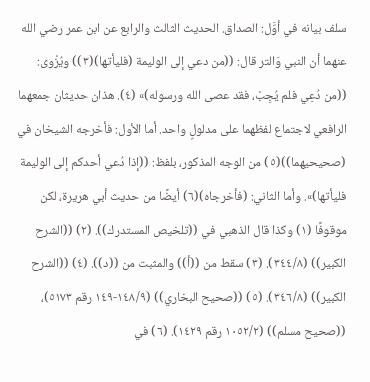سلف بيانه في أوَّل: الصداق. الحديث الثالث والرابع عن ابن عمر رضي الله عنهما أن النبي وَالتر قال: ((من دعي إلى الوليمة (فليأتها)(٣)) ويُزْوى: ((من دُعِي فلم يُجِبْ، فقد عصى الله ورسوله)» (٤). هذان حديثان جمعهما الرافعي لاجتماع لفظهما على مدلولٍ واحد. أما الأول: فأخرجه الشيخان في (صحيحيهما))(٥) من الوجه المذكور، بلفظ: ((إذا دُعي أحدكم إلى الوليمة فليأتها)». وأما الثاني: (فأخرجاه)(٦) أيضًا من حديث أبي هريرة، لكن موقوفًا (١) وكذا قال الذهبي في ((تلخيص المستدرك)). (٢) ((الشرح الكبير)) (٣٤٤/٨). (٣) سقط من ((أ)) والمثبت من ((د)). (٤) ((الشرح الكبير)) (٣٤٦/٨). (٥) ((صحيح البخاري)) (١٤٨/٩-١٤٩ رقم ٥١٧٣)، ((صحيح مسلم)) (١٠٥٢/٢ رقم ١٤٢٩). (٦) في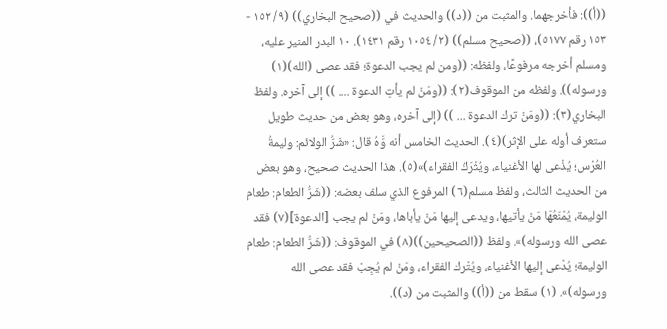((أ)): فأخرجهما. والمثبت من ((د)) والحديث في ((صحيح البخاري)) (٩/ ١٥٢ - ١٥٣ رقم ٥١٧٧)، ((صحيح مسلم)) (٢/ ١٠٥٤ رقم ١٤٣١). ١٠ البدر المنير عليه، ومسلم أخرجه مرفوعًا، ولفظه: ((ومن لم يجب الدعوة؛ فقد عصى (الله)(١) ورسوله)). ولفظه من الموقوف(٢): ((ومَنْ لم يأتِ الدعوة .... )) إلى آخره. ولفظ البخاري(٣): ((ومَنْ ترك الدعوة ... )) (إلى آخره، وهو بعض من حديث طويل ستعرف أوله على الإثر)(٤). الحديث الخامس أنه وَّهُ قال: «شَرُّ الولائم: وليمةُ العُرْس؛ يُذْعى لها الأغنياء، ويُثْرَكُ الفقراء)»(٥). هذا الحديث صحيح، وهو بعض من الحديث الثالث، ولفظ مسلم(٦) المرفوع الذي سلف بعضه: ((شَرُّ الطعام: طعام الوليمة، يُمْنَعُهَا مَنْ يأتيها، ويدعى إليها مَنْ يأباها، ومَنْ لم يجب [الدعوة](٧) فقد عصى الله ورسوله)». ولفظ ((الصحيحين))(٨) في الموقوف: ((شَرُّ الطعام: طعام الوليمة؛ يُدْعى إليها الأغنياء، ويُتْرك الفقراء، ومَنْ لم يُجِبْ فقد عصى الله ورسوله)». (١) سقط من ((أ)) والمثبت من (د)).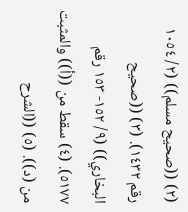(٢) ((صحيح مسلم)) (٢/ ١٠٥٤ رقم ١٤٣٢). (٣) ((صحيح البخاري)) (٩/ ١٥٢- ١٥٣ رقم ٥١٧٧). (٤) سقط من ((أ)) والمثبت من (د)). (٥) ((الشرح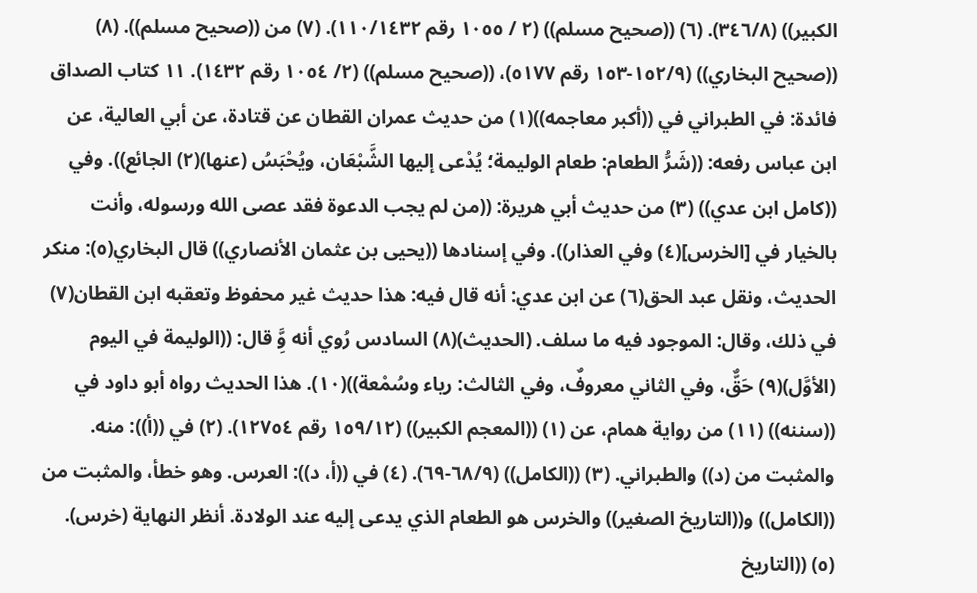الكبير)) (٣٤٦/٨). (٦) ((صحيح مسلم)) (٢ / ١٠٥٥ رقم ١١٠/١٤٣٢). (٧) من ((صحيح مسلم)). (٨) ((صحيح البخاري)) (١٥٢/٩-١٥٣ رقم ٥١٧٧)، ((صحيح مسلم)) (٢/ ١٠٥٤ رقم ١٤٣٢). ١١ كتاب الصداق فائدة: في الطبراني في ((أكبر معاجمه))(١) من حديث عمران القطان عن قتادة، عن أبي العالية، عن ابن عباس رفعه: ((شَرُّ الطعام: طعام الوليمة؛ يُدْعى إليها الشَّبْعَان، ويُحْبَسُ (عنها)(٢) الجائع)). وفي ((كامل ابن عدي)) (٣) من حديث أبي هريرة: ((من لم يجب الدعوة فقد عصى الله ورسوله، وأنت بالخيار في [الخرس](٤) وفي العذار)). وفي إسنادها ((يحيى بن عثمان الأنصاري)) قال البخاري(٥): منكر الحديث، ونقل عبد الحق(٦) عن ابن عدي: أنه قال فيه: هذا حديث غير محفوظ وتعقبه ابن القطان(٧) في ذلك، وقال: الموجود فيه ما سلف. (الحديث)(٨) السادس رُوي أنه وَِّ قال: ((الوليمة في اليوم (الأوَّل)(٩) حَقٌّ، وفي الثاني معروفٌ، وفي الثالث: رياء وسُمْعة))(١٠). هذا الحديث رواه أبو داود في ((سننه)) (١١) من رواية همام، عن (١) ((المعجم الكبير)) (١٥٩/١٢ رقم ١٢٧٥٤). (٢) في ((أ)): منه. والمثبت من (د)) والطبراني. (٣) ((الكامل)) (٦٨/٩-٦٩). (٤) في ((أ، د)): العرس. وهو خطأ، والمثبت من ((الكامل)) و((التاريخ الصغير)) والخرس هو الطعام الذي يدعى إليه عند الولادة. أنظر النهاية (خرس). (٥) ((التاريخ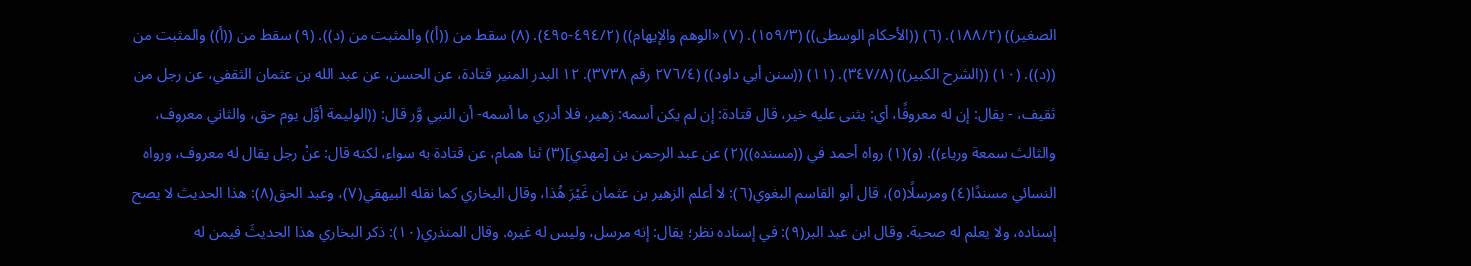الصغير)) (١٨٨/٢). (٦) ((الأحكام الوسطى)) (١٥٩/٣). (٧) «الوهم والإيهام)) (٤٩٤/٢-٤٩٥). (٨) سقط من ((أ)) والمثبت من (د)). (٩) سقط من ((أ)) والمثبت من ((د)). (١٠) ((الشرح الكبير)) (٣٤٧/٨). (١١) ((سنن أبي داود)) (٢٧٦/٤ رقم ٣٧٣٨). ١٢ البدر المنير قتادة، عن الحسن، عن عبد الله بن عثمان الثقفي، عن رجل من ثقيف، - يقال: إن له معروفًا، أي: يثنى عليه خير، قال قتادة: إن لم يكن أسمه: زهير، فلا أدري ما أسمه- أن النبي وَّر قال: ((الوليمة أوَّل يوم حق، والثاني معروف، والثالث سمعة ورياء)). (و)(١) رواه أحمد في ((مسنده))(٢) عن عبد الرحمن بن [مهدي](٣) ثنا همام، عن قتادة به سواء، لكنه قال: عنْ رجل يقال له معروف، ورواه النسائي مسندًا(٤) ومرسلًا(٥)، قال أبو القاسم البغوي(٦): لا أعلم الزهير بن عثمان غَيْرَ هُذا، وقال البخاري كما نقله البيهقي(٧)، وعبد الحق(٨): هذا الحديث لا يصح إسناده، ولا يعلم له صحبة. وقال ابن عبد البر(٩): في إسناده نظر؛ يقال: إنه مرسل، وليس له غيره. وقال المنذري(١٠): ذكر البخاري هذا الحديثَ فيمن له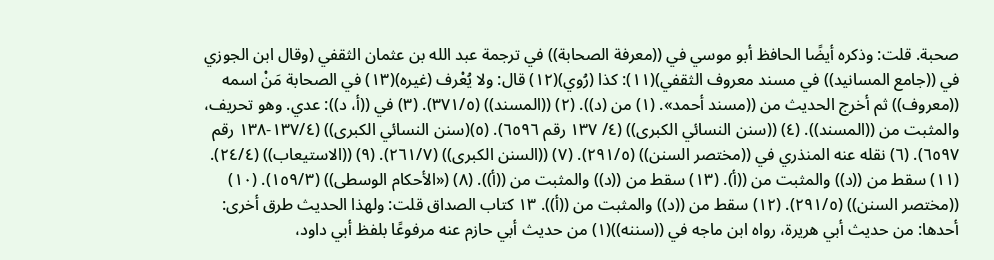صحبة. قلت: وذكره أيضًا الحافظ أبو موسي في ((معرفة الصحابة)) في ترجمة عبد الله بن عثمان الثقفي (وقال ابن الجوزي في ((جامع المسانيد)) في مسند معروف الثقفي)(١١): كذا (رُوي)(١٢) قال: ولا يُعْرف (غيره)(١٣) في الصحابة مَنْ اسمه ((معروف)) ثم أخرج الحديث من ((مسند أحمد». (١) من (د)). (٢) ((المسند)) (٣٧١/٥). (٣) في ((أ، د)): عدي. وهو تحريف، والمثبت من ((المسند)). (٤) ((سنن النسائي الكبرى)) (٤/ ١٣٧ رقم ٦٥٩٦). (٥)(سنن النسائي الكبرى)) (١٣٧/٤-١٣٨ رقم ٦٥٩٧). (٦) نقله عنه المنذري في ((مختصر السنن)) (٢٩١/٥). (٧) ((السنن الكبرى)) (٢٦١/٧). (٩) ((الاستيعاب)) (٢٤/٤). (١١) سقط من ((د)) والمثبت من ((أ). (١٣) سقط من ((د)) والمثبت من ((أ)). (٨) («الأحكام الوسطى)) (١٥٩/٣). (١٠) ((مختصر السنن)) (٢٩١/٥). (١٢) سقط من ((د)) والمثبت من ((أ)). ١٣ كتاب الصداق قلت: ولهذا الحدیث طرق أخرى: أحدها: من حديث أبي هريرة، رواه ابن ماجه في ((سننه))(١) من حديث أبي حازم عنه مرفوعًا بلفظ أبي داود،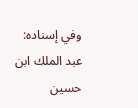وفي إسناده: عبد الملك ابن حسين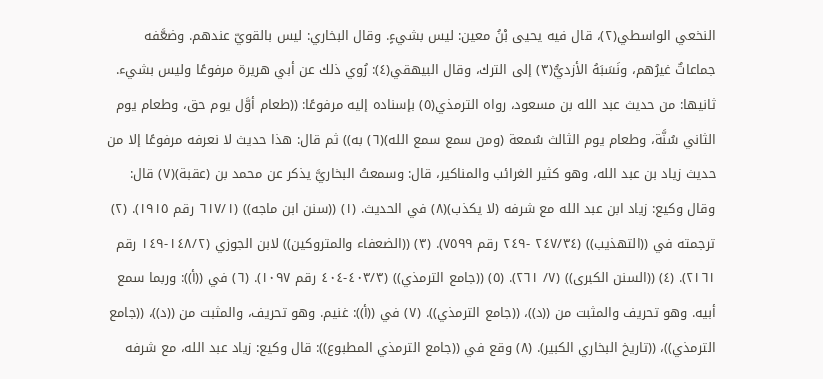النخعي الواسطي(٢)، قال فيه يحيى بْنُ معين: ليس بشيءٍ. وقال البخاري: ليس بالقويّ عندهم. وضعَّفه جماعاتٌ غيرُهم، ونَسَبَهُ الأزديُّ(٣) إلى الترك، وقال البيهقي(٤): رُوي ذلك عن أبي هريرة مرفوعًا وليس بشيء. ثانيها: من حديث عبد الله بن مسعود، رواه الترمذي(٥) بإسناده إليه مرفوعًا: ((طعام أوَّل يوم حق، وطعام يوم الثاني سُنَّة، وطعام يوم الثالث سُمعة (ومن سمع سمع الله)(٦) به)) ثم قال: هذا حديث لا نعرفه مرفوعًا إلا من حديث زياد بن عبد الله، وهو كثير الغرائب والمناكير، قال: وسمعتُ البخاريَّ يذكر عن محمد بن (عقبة)(٧) قال: وقال وكيع: زياد ابن عبد الله مع شرفه (لا يكذب)(٨) في الحديث. (١) ((سنن ابن ماجه)) (٦١٧/١ رقم ١٩١٥). (٢) ترجمته في ((التهذيب)) (٢٤٧/٣٤ -٢٤٩ رقم ٧٥٩٩). (٣) ((الضعفاء والمتروكين)) لابن الجوزي (١٤٨/٢-١٤٩ رقم ٢١٦١). (٤) ((السنن الكبرى)) (٧/ ٢٦١). (٥) ((جامع الترمذي)) (٤٠٣/٣-٤٠٤ رقم ١٠٩٧). (٦) في ((أ)): وربما سمع أبيه. وهو تحريف والمثبت من ((د))، ((جامع الترمذي)). (٧) في ((أ)): غنيم. وهو تحريف، والمثبت من ((د))، ((جامع الترمذي))، ((تاريخ البخاري الکبیر). (٨) وقع في ((جامع الترمذي المطبوع)): قال وكيع: زياد عبد الله، مع شرفه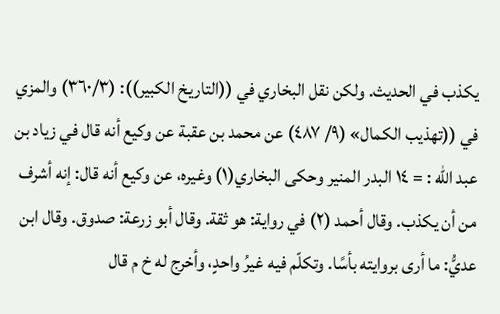يكذب في الحديث. ولكن نقل البخاري في ((التاريخ الكبير)): (٣٦٠/٣) والمزي في ((تهذيب الكمال» (٩/ ٤٨٧) عن محمد بن عقبة عن وكيع أنه قال في زياد بن عبد الله : = ١٤ البدر المنير وحكى البخاري(١) وغيره، عن وكيع أنه قال: إنه أشرف من أن يكذب. وقال أحمد (٢) في رواية: هو ثقة. وقال أبو زرعة: صدوق. وقال ابن عديُّ: ما أرى بروايته بأسًا. وتكلّم فيه غيرُ واحدٍ، وأخرج له خ م قال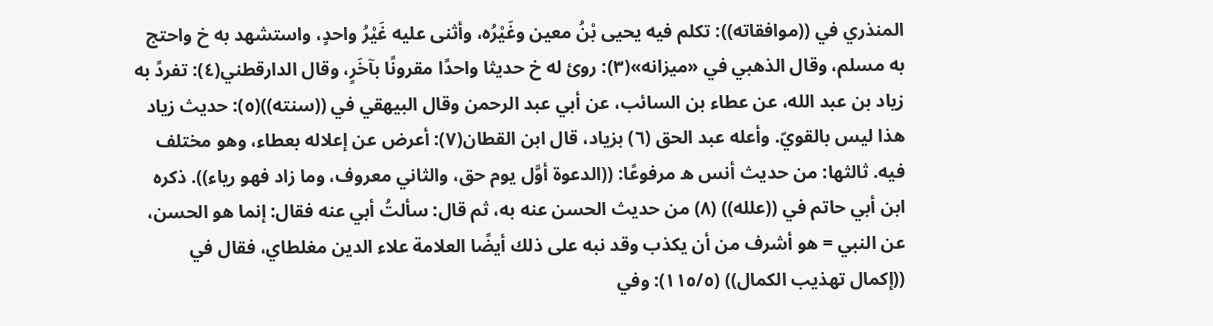المنذري في ((موافقاته)): تكلم فيه يحيى بْنُ معين وغَيْرُه، وأثنى عليه غَيْرُ واحدٍ، واستشهد به خ واحتج به مسلم، وقال الذهبي في «میزانه»(٣): روئ له خ حديثا واحدًا مقرونًا بآخَرٍ، وقال الدارقطني(٤): تفردً به زياد بن عبد الله، عن عطاء بن السائب، عن أبي عبد الرحمن وقال البيهقي في ((سنته))(٥): حديث زياد هذا ليس بالقويّ. وأعله عبد الحق (٦) بزياد، قال ابن القطان(٧): أعرض عن إعلاله بعطاء، وهو مختلف فيه. ثالثها: من حديث أنس ه مرفوعًا: ((الدعوة أوَّل يوم حق، والثاني معروف، وما زاد فهو رياء)). ذكره ابن أبي حاتم في ((علله)) (٨) من حديث الحسن عنه به، ثم قال: سألتُ أبي عنه فقال: إنما هو الحسن، عن النبي = هو أشرف من أن يكذب وقد نبه على ذلك أيضًا العلامة علاء الدين مغلطاي، فقال في ((إكمال تهذيب الكمال)) (١١٥/٥): وفي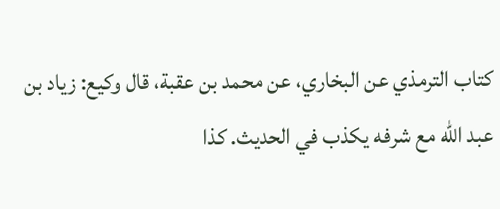كتاب الترمذي عن البخاري، عن محمد بن عقبة، قال وكيع: زياد بن عبد الله مع شرفه يكذب في الحديث. كذا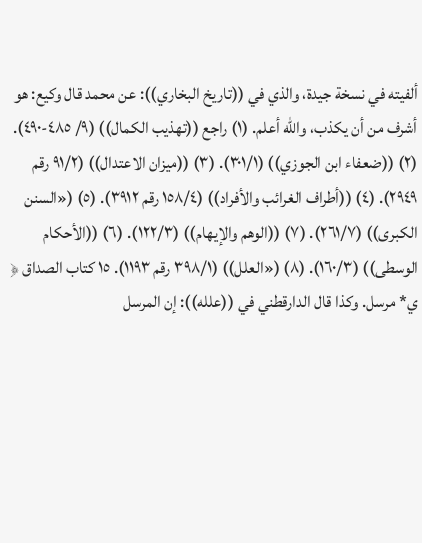ألفيته في نسخة جيدة، والذي في ((تاريخ البخاري)): عن محمد قال وكيع: هو أشرف من أن يكذب، والله أعلم. (١) راجع ((تهذيب الكمال)) (٩/ ٤٨٥-٤٩٠). (٢) ((ضعفاء ابن الجوزي)) (٣٠١/١). (٣) ((ميزان الاعتدال)) (٩١/٢ رقم ٢٩٤٩). (٤) ((أطراف الغرائب والأفراد)) (١٥٨/٤ رقم ٣٩١٢). (٥) («السنن الكبرى)) (٢٦١/٧). (٧) ((الوهم والإيهام)) (١٢٢/٣). (٦) ((الأحكام الوسطى)) (١٦٠/٣). (٨) («العلل)) (٣٩٨/١ رقم ١١٩٣). ١٥ كتاب الصداق ﴿ ي* مرسل. وكذا قال الدارقطني في ((علله)): إن المرسل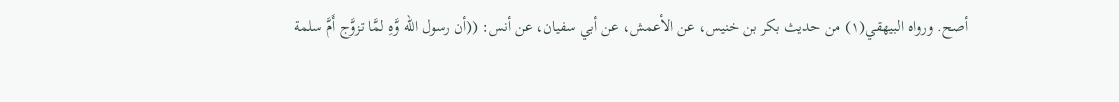أصح. ورواه البيهقي(١) من حديث بكر بن خنيس، عن الأعمش، عن أبي سفيان، عن أنس: ((أن رسول الله وَّهِ لمَّا تزوَّج أَمَّ سلمة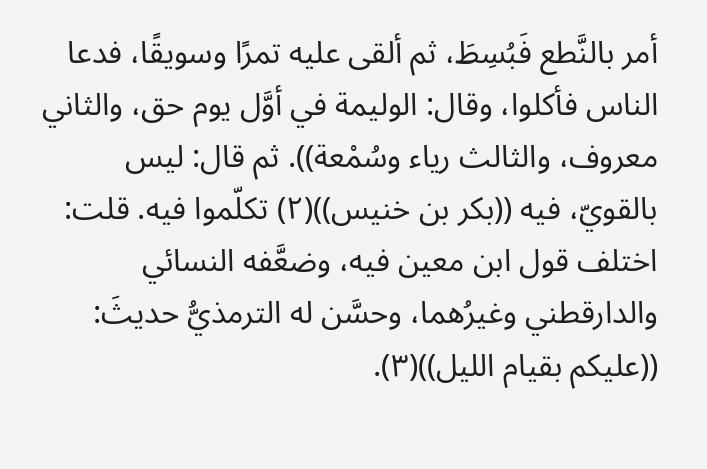أمر بالنَّطع فَبُسِطَ، ثم ألقى عليه تمرًا وسويقًا، فدعا الناس فأكلوا، وقال: الوليمة في أوَّل يوم حق، والثاني معروف، والثالث رياء وسُمْعة)). ثم قال: ليس بالقويّ، فیه ((بکر بن خنیس))(٢) تكلّموا فيه. قلت: اختلف قول ابن معين فيه، وضعَّفه النسائي والدارقطني وغيرُهما، وحسَّن له الترمذيُّ حديثَ: ((عليكم بقيام الليل))(٣).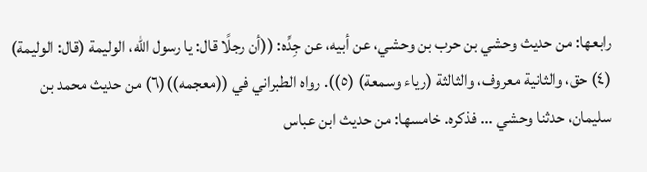رابعها: من حديث وحشي بن حرب بن وحشي، عن أبيه، عن جِدِّه: ((أن رجلًا قال: يا رسول الله، الوليمة (قال: الوليمة) (٤) حق، والثانية معروف، والثالثة (رياء وسمعة) (٥)). رواه الطبراني في ((معجمه))(٦) من حديث محمد بن سليمان، حدثنا وحشي ... فذكره. خامسها: من حديث ابن عباس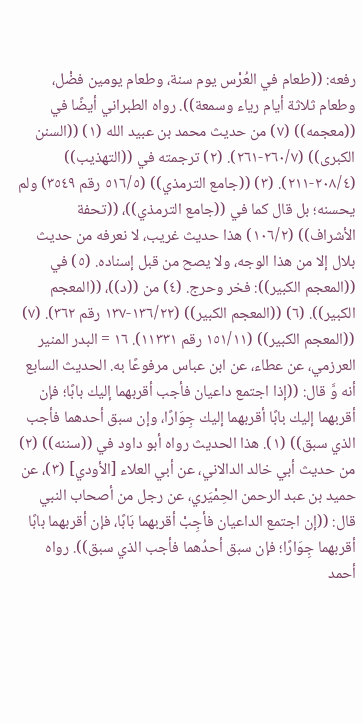رفعه: ((طعام في العُرْس يوم سنة، وطعام يومين فضْل، وطعام ثلاثة أيام رياء وسمعة)). رواه الطبراني أيضًا في ((معجمه)) (٧) من حديث محمد بن عبيد الله (١) ((السنن الكبرى)) (٢٦٠/٧-٢٦١). (٢) ترجمته في ((التهذيب)) (٢٠٨/٤-٢١١). (٣) ((جامع الترمذي)) (٥١٦/٥ رقم ٣٥٤٩) ولم يحسنه؛ بل قال كما في ((جامع الترمذي))، ((تحفة الأشراف)) (١٠٦/٢) هذا حديث غريب، لا نعرفه من حديث بلال إلا من هذا الوجه، ولا يصح من قبل إسناده. (٥) في ((المعجم الكبير)): فخر وحرج. (٤) من ((د))، ((المعجم الكبير)). (٦) ((المعجم الكبير)) (١٣٦/٢٢-١٣٧ رقم ٣٦٢). (٧) ((المعجم الكبير)) (١٥١/١١ رقم ١١٣٣١). ١٦ = البدر المنير العرزمي، عن عطاء، عن ابن عباس مرفوعًا به. الحديث السابع أنه وَّ قال: ((إذا اجتمع داعيان فأجب أقربهما إليك بابًا؛ فإن أقربهما إليك بابًا أقربهما إليك جِوَارًا، وإن سبق أحدهما فأجب الذي سبق)) (١). هذا الحديث رواه أبو داود في ((سننه)) (٢) من حديث أبي خالد الدالاني، عن أبي العلاء [الأودي] (٣)، عن حميد بن عبد الرحمن الحِمْيَري، عن رجل من أصحاب النبي قال: ((إن اجتمع الداعيان فأجِبْ أقربهما بَابًا، فإن أقربهما بابًا أقربهما جِوَارًا؛ فإن سبق أحدُهما فأجب الذي سبق)). رواه أحمد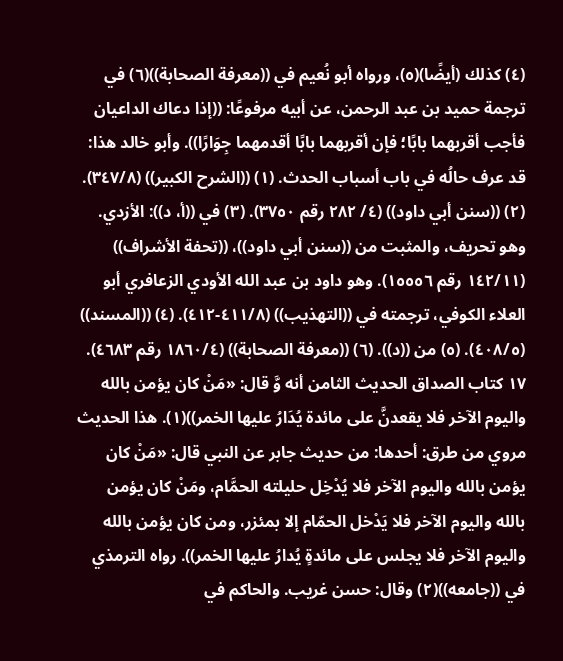(٤) كذلك (أيضًا)(٥)، ورواه أبو نُعيم في ((معرفة الصحابة))(٦) في ترجمة حميد بن عبد الرحمن، عن أبيه مرفوعًا: ((إذا دعاك الداعيان فأجب أقربهما بابًا؛ فإن أقربهما بابًا أقدمهما جِوَارًا)). وأبو خالد هذا: قد عرف حالُه في باب أسباب الحدث. (١) ((الشرح الكبير)) (٣٤٧/٨). (٢) ((سنن أبي داود)) (٤/ ٢٨٢ رقم ٣٧٥٠). (٣) في ((أ، د)): الأزدي. وهو تحريف، والمثبت من ((سنن أبي داود))، ((تحفة الأشراف)) (١٤٢/١١ رقم ١٥٥٥٦). وهو داود بن عبد الله الأودي الزعافري أبو العلاء الكوفي، ترجمته في ((التهذيب)) (٤١١/٨-٤١٢). (٤) ((المسند)) (٤٠٨/٥). (٥) من ((د)). (٦) ((معرفة الصحابة)) (١٨٦٠/٤ رقم ٤٦٨٣). ١٧ كتاب الصداق الحدیث الثامن أنه وَّ قال: «مَنْ كان يؤمن بالله واليوم الآخر فلا يقعدنَّ على مائدة يُدَارُ عليها الخمر))(١). هذا الحديث مروي من طرق: أحدها: من حديث جابر عن النبي قال: «مَنْ كان يؤمن بالله واليوم الآخر فلا يُدْخِل حليلته الحمَّام، ومَنْ كان يؤمن بالله واليوم الآخر فلا يَدْخل الحمّام إلا بمئزر، ومن كان يؤمن بالله واليوم الآخر فلا یجلس على مائدةٍ يُدارُ عليها الخمر)). رواه الترمذي في ((جامعه))(٢) وقال: حسن غريب. والحاكم في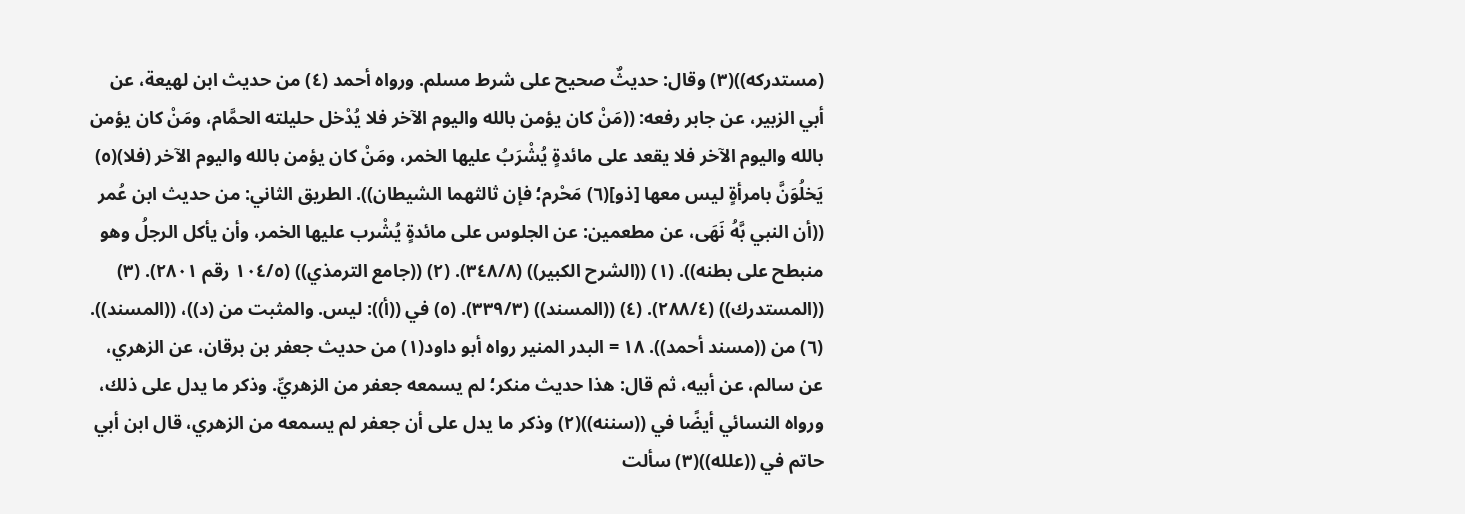(مستدركه))(٣) وقال: حديثٌ صحيح على شرط مسلم. ورواه أحمد (٤) من حديث ابن لهيعة، عن أبي الزبير، عن جابر رفعه: ((مَنْ كان يؤمن بالله واليوم الآخر فلا يُدْخل حليلته الحمَّام، ومَنْ كان يؤمن بالله واليوم الآخر فلا يقعد على مائدةٍ يُشْرَبُ عليها الخمر، ومَنْ كان يؤمن بالله واليوم الآخر (فلا)(٥) يَخلُوَنَّ بامرأةٍ ليس معها [ذو](٦) مَحْرم؛ فإن ثالثهما الشيطان)). الطريق الثاني: من حديث ابن عُمر ((أن النبي بَّهُ نَهَى، عن مطعمين: عن الجلوس على مائدةٍ يُشْرب عليها الخمر، وأن يأكل الرجلُ وهو منبطح على بطنه)). (١) ((الشرح الكبير)) (٣٤٨/٨). (٢) ((جامع الترمذي)) (١٠٤/٥ رقم ٢٨٠١). (٣) ((المستدرك)) (٢٨٨/٤). (٤) ((المسند)) (٣٣٩/٣). (٥) في ((أ)): ليس. والمثبت من (د))، ((المسند)). (٦) من ((مسند أحمد)). ١٨ = البدر المنير رواه أبو داود(١) من حديث جعفر بن برقان، عن الزهري، عن سالم، عن أبيه، ثم قال: هذا حديث منكر؛ لم يسمعه جعفر من الزهريِّ. وذكر ما يدل على ذلك، ورواه النسائي أيضًا في ((سننه))(٢) وذكر ما يدل على أن جعفر لم يسمعه من الزهري، قال ابن أبي حاتم في ((علله))(٣) سألت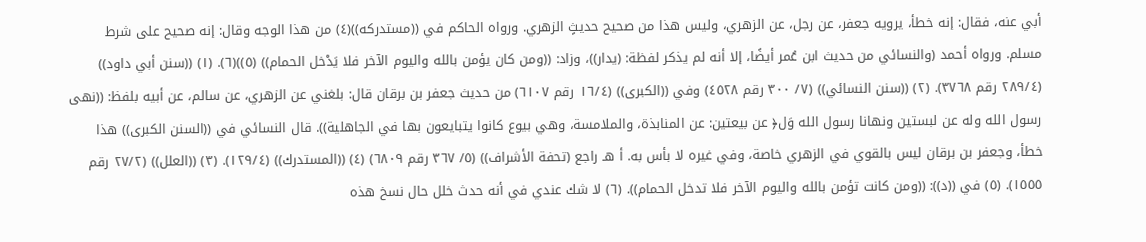أبي عنه، فقال: إنه خطأ، يرويه جعفر، عن رجل، عن الزهري، وليس هذا من صحيح حديثٍ الزهري. ورواه الحاكم في ((مستدركه))(٤) من هذا الوجه وقال: إنه صحيح على شرط مسلم. ورواه أحمد (والنسائي من حديث ابن عُمر أيضًا، إلا أنه لم يذكر لفظة: (يدار))، وزاد: ((ومن كان يؤمن بالله واليوم الآخر فلا يَدْخل الحمام)) (٥))(٦). (١) ((سنن أبي داود)) (٢٨٩/٤ رقم ٣٧٦٨). (٢) ((سنن النسائي)) (٧/ ٣٠٠ رقم ٤٥٢٨) وفي ((الكبرى)) (١٦/٤ رقم ٦١٠٧) من حديث جعفر بن برقان قال: بلغني عن الزهري، عن سالم، عن أبيه بلفظ: ((نهى رسول الله وله عن لبستين ونهانا رسول الله وَل﴿ عن بيعتين: عن المنابذة، والملامسة، وهي بيوع كانوا يتبايعون بها في الجاهلية)). قال النسائي في ((السنن الكبرى)) هذا خطأ، وجعفر بن برقان ليس بالقوي في الزهري خاصة، وفي غيره لا بأس به. أ هـ راجع (تحفة الأشراف)) (٥/ ٣٦٧ رقم ٦٨٠٩) (٤) ((المستدرك)) (١٢٩/٤). (٣) ((العلل)) (٢٧/٢ رقم ١٥٥٥). (٥) في ((د)): ((ومن كانت تؤمن بالله واليوم الآخر فلا تدخل الحمام)). (٦) لا شك عندي في أنه حدث خلل حال نسخ هذه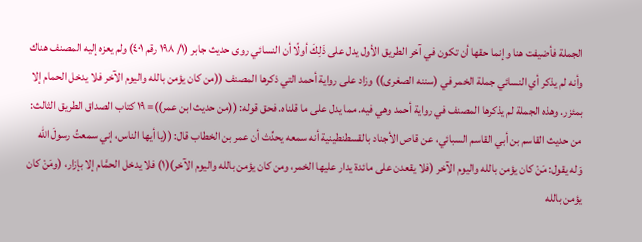الجملة فأضيفت هنا وإنما حقها أن تكون في آخر الطريق الأول يدل على ذَلِكَ أولًا أن النسائي روی حديث جابر (١/ ١٩٨ رقم ٤٠١) ولم يعزه إليه المصنف هناك وأنه لم يذكر أي النسائي جملة الخمر في (سننه الصغرى)) وزاد على رواية أحمد التي ذكرها المصنف ((من كان يؤمن بالله واليوم الآخر فلا يدخل الحمام إلا بمئزر. وهذه الجملة لم يذكرها المصنف في رواية أحمد وهي فيه. مما يدل على ما قلناه. فحق قوله: ((من حديث ابن عمر))= ١٩ كتاب الصداق الطريق الثالث: من حديث القاسم بن أبي القاسم السبائي، عن قاص الأجناد بالقسطنطينية أنه سمعه يحدِّث أن عمر بن الخطاب قال: ((يا أيها الناس، إني سمعتُ رسولَ الله وَله يقول: مَنْ كان يؤمن بالله واليوم الآخر (فلا يقعدن على مائدة يدار عليها الخمر، ومن كان يؤمن بالله واليوم الآخر)(١) فلا يدخل الحمَّام إلا بإزار، (ومَنْ كان يؤمن بالله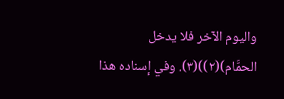واليوم الآخر فلا يدخل الحمَّام)(٢))(٣). وفي إسناده هذا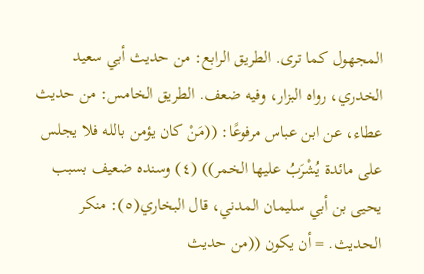المجهول كما ترى. الطريق الرابع: من حديث أبي سعيد الخدري، رواه البزار، وفيه ضعف. الطريق الخامس: من حديث عطاء، عن ابن عباس مرفوعًا: ((مَنْ كان يؤمن بالله فلا يجلس على مائدة يُشْرَبُ عليها الخمر)) (٤) وسنده ضعيف بسبب يحيى بن أبي سليمان المدني، قال البخاري(٥): منكر الحدیث. = أن يكون ((من حديث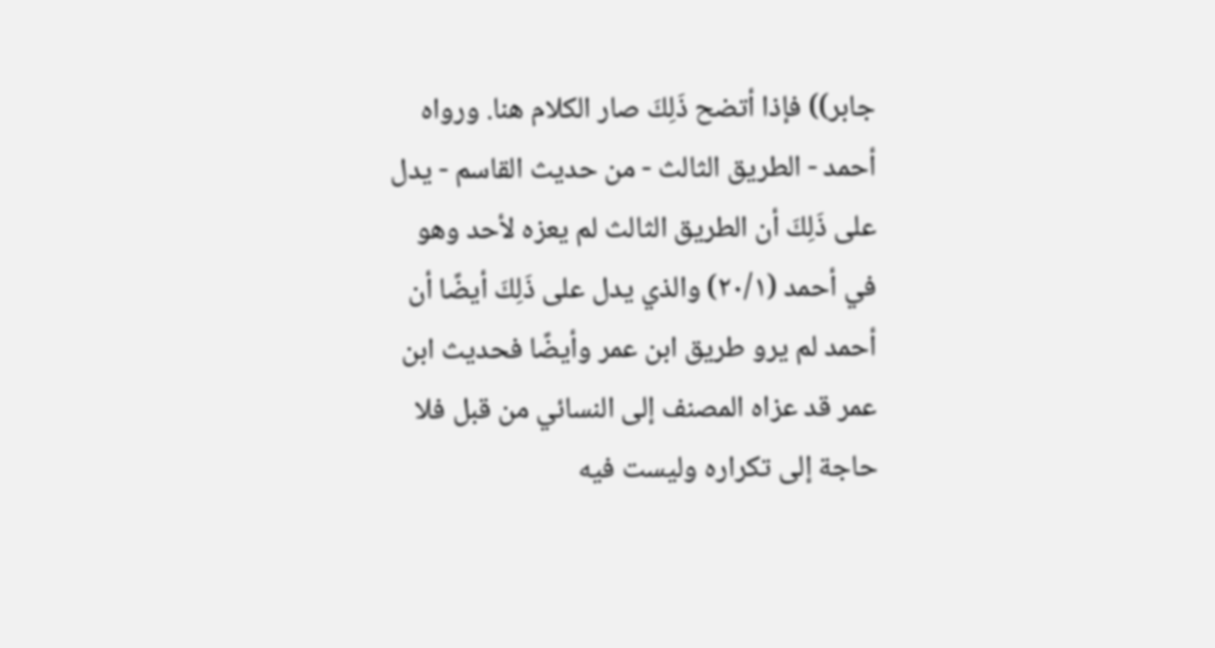جابر)) فإذا أتضح ذَلِكَ صار الكلام هنا. ورواه أحمد - الطريق الثالث - من حديث القاسم - يدل على ذَلِكَ أن الطريق الثالث لم يعزه لأحد وهو في أحمد (٢٠/١) والذي يدل على ذَلِكَ أيضًا أن أحمد لم يرو طريق ابن عمر وأيضًا فحديث ابن عمر قد عزاه المصنف إلى النسائي من قبل فلا حاجة إلى تكراره وليست فيه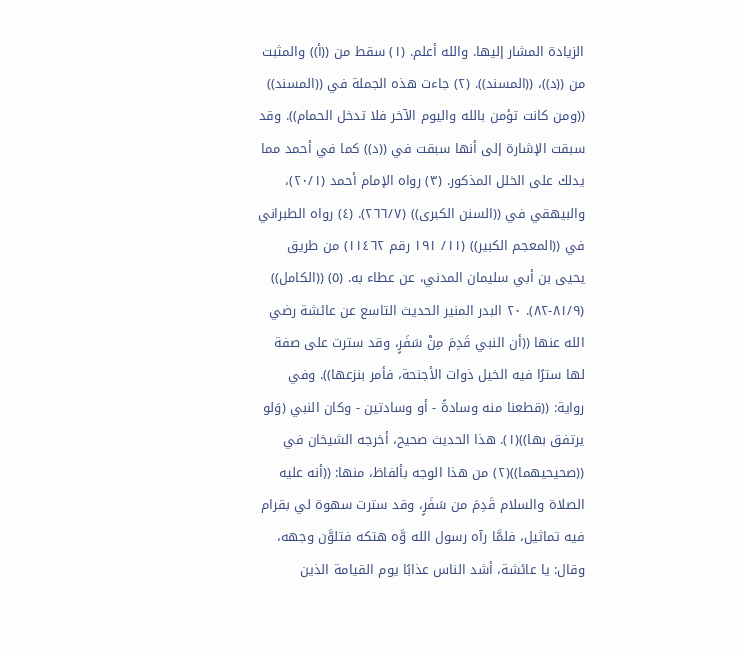الزيادة المشار إليها. والله أعلم. (١) سقط من ((أ)) والمثبت من ((د))، ((المسند)). (٢) جاءت هذه الجملة في ((المسند)) ((ومن كانت تؤمن بالله واليوم الآخر فلا تدخل الحمام)). وقد سبقت الإشارة إلى أنها سبقت في ((د)) كما في أحمد مما يدلك على الخلل المذكور. (٣) رواه الإمام أحمد (٢٠/١)، والبيهقي في ((السنن الكبرى)) (٢٦٦/٧). (٤) رواه الطبراني في ((المعجم الكبير)) (١١/ ١٩١ رقم ١١٤٦٢) من طريق يحيى بن أبي سليمان المدني، عن عطاء به. (٥) ((الكامل)) (٨١/٩-٨٢). ٢٠ البدر المنير الحديث التاسع عن عائشة رضي الله عنها ((أن النبي قَدِمَ مِنْ سَفَرٍ، وقد سترت على صفة لها سترًا فيه الخيل ذوات الأجنحة، فأمر بنزعها)). وفي رواية: ((قطعنا منه وسادةً - أو وسادتين - وكان النبي (وَلو يرتفق بها))(١). هذا الحديث صحيح، أخرجه الشيخان في ((صحيحيهما))(٢) من هذا الوجه بألفاظ، منها: ((أنه عليه الصلاة والسلام قَدِمَ من سَفَرٍ، وقد سترت سهوة لي بقرام فيه تماثيل، فلمَّا رآه رسول الله وَّه هتكه فتلوَّن وجهه، وقال: يا عائشة، أشد الناس عذابًا يوم القيامة الذين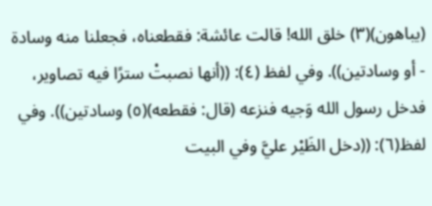(يباهون)(٣) خلق الله! قالت عائشة: فقطعناه، فجعلنا منه وسادة - أو وسادتين)). وفي لفظ (٤): ((أنها نصبتْ سترًا فيه تصاوير، فدخل رسول الله وَجيه فنزعه (قال: فقطعه)(٥) وسادتین)). وفي لفظ(٦): ((دخل الظَيْر عليَّ وفي البيت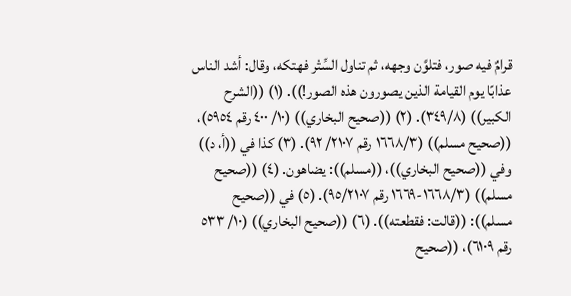قرامٌ فيه صور، فتلوَّن وجهه، ثم تناول السِّتْر فهتكه، وقال: أشد الناس عذابًا يوم القيامة الذين يصورون هذه الصور!)). (١) ((الشرح الكبير)) (٣٤٩/٨). (٢) ((صحيح البخاري)) (١٠/ ٤٠٠ رقم ٥٩٥٤)، ((صحيح مسلم)) (١٦٦٨/٣ رقم ٢١٠٧/ ٩٢). (٣) كذا في ((أ، د)) وفي ((صحيح البخاري))، ((مسلم)): يضاهون. (٤) ((صحيح مسلم)) (١٦٦٨/٣-١٦٦٩ رقم ٩٥/٢١٠٧). (٥) في ((صحيح مسلم)): ((قالت: فقطعته)). (٦) ((صحيح البخاري)) (١٠/ ٥٣٣ رقم ٦١٠٩)، ((صحيح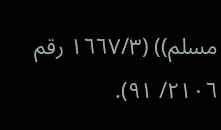مسلم)) (١٦٦٧/٣ رقم ٢١٠٦/ ٩١).